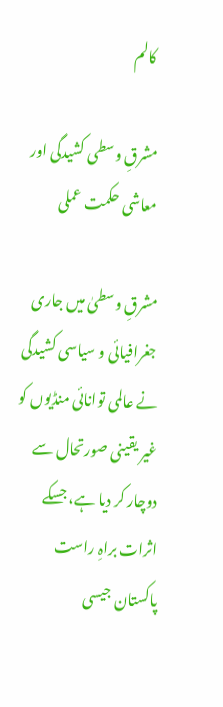کالم

مشرقِ وسطی کشیدگی اور معاشی حکمت عملی

مشرقِ وسطیٰ میں جاری جغرافیائی و سیاسی کشیدگی نے عالمی توانائی منڈیوں کو غیر یقینی صورتحال سے دوچار کر دیا ہے، جسکے اثرات براہِ راست پاکستان جیسی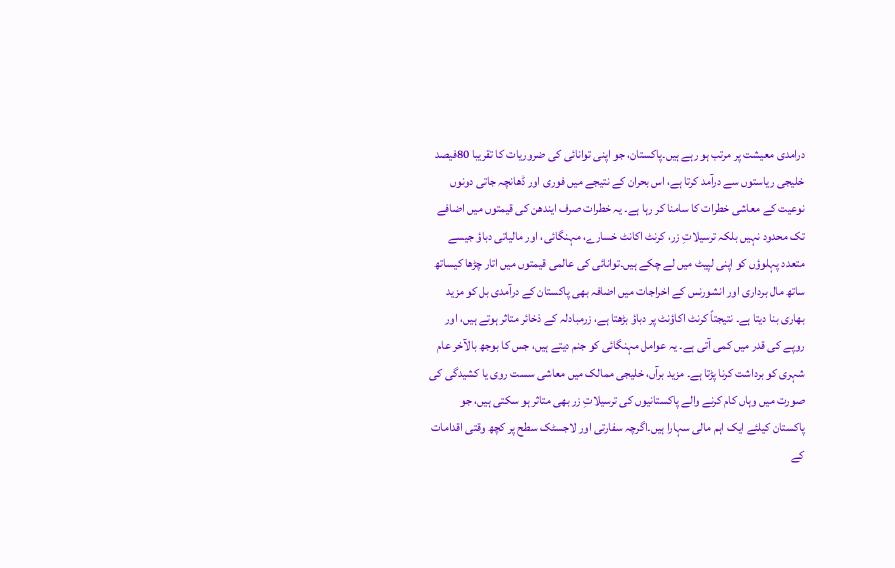درامدی معیشت پر مرتب ہو رہے ہیں۔پاکستان، جو اپنی توانائی کی ضروریات کا تقریبا 80فیصد خلیجی ریاستوں سے درآمد کرتا ہے، اس بحران کے نتیجے میں فوری اور ڈھانچہ جاتی دونوں نوعیت کے معاشی خطرات کا سامنا کر رہا ہے۔ یہ خطرات صرف ایندھن کی قیمتوں میں اضافے تک محدود نہیں بلکہ ترسیلاتِ زر، کرنٹ اکانٹ خسارے، مہنگائی، اور مالیاتی دباؤ جیسے متعدد پہلوؤں کو اپنی لپیٹ میں لے چکے ہیں۔توانائی کی عالمی قیمتوں میں اتار چڑھا کیساتھ ساتھ مال برداری اور انشورنس کے اخراجات میں اضافہ بھی پاکستان کے درآمدی بل کو مزید بھاری بنا دیتا ہے۔ نتیجتاً کرنٹ اکاؤنٹ پر دباؤ بڑھتا ہے، زرمبادلہ کے ذخائر متاثر ہوتے ہیں، اور روپے کی قدر میں کمی آتی ہے۔ یہ عوامل مہنگائی کو جنم دیتے ہیں، جس کا بوجھ بالآخر عام شہری کو برداشت کرنا پڑتا ہے۔ مزید برآں، خلیجی ممالک میں معاشی سست روی یا کشیدگی کی صورت میں وہاں کام کرنے والے پاکستانیوں کی ترسیلاتِ زر بھی متاثر ہو سکتی ہیں، جو پاکستان کیلئے ایک اہم مالی سہارا ہیں۔اگرچہ سفارتی اور لاجسٹک سطح پر کچھ وقتی اقدامات کے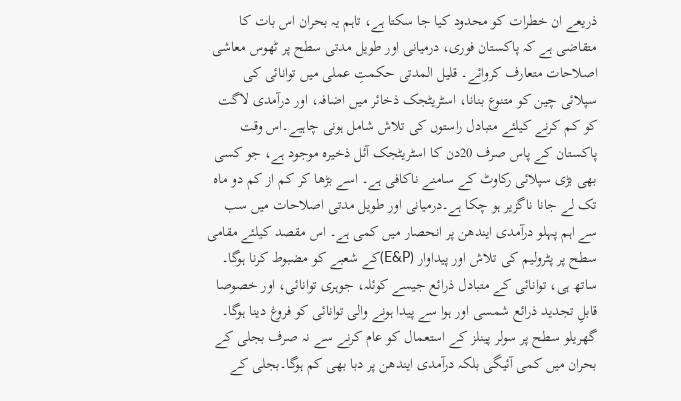ذریعے ان خطرات کو محدود کیا جا سکتا ہے، تاہم یہ بحران اس بات کا متقاضی ہے کہ پاکستان فوری، درمیانی اور طویل مدتی سطح پر ٹھوس معاشی اصلاحات متعارف کروائے۔ قلیل المدتی حکمتِ عملی میں توانائی کی سپلائی چین کو متنوع بنانا، اسٹریٹجک ذخائر میں اضافہ، اور درآمدی لاگت کو کم کرنے کیلئے متبادل راستوں کی تلاش شامل ہونی چاہیے۔اس وقت پاکستان کے پاس صرف 20دن کا اسٹریٹجک آئل ذخیرہ موجود ہے، جو کسی بھی بڑی سپلائی رکاوٹ کے سامنے ناکافی ہے۔ اسے بڑھا کر کم از کم دو ماہ تک لے جانا ناگزیر ہو چکا ہے۔درمیانی اور طویل مدتی اصلاحات میں سب سے اہم پہلو درآمدی ایندھن پر انحصار میں کمی ہے۔ اس مقصد کیلئے مقامی سطح پر پٹرولیم کی تلاش اور پیداوار (E&P)کے شعبے کو مضبوط کرنا ہوگا۔ ساتھ ہی، توانائی کے متبادل ذرائع جیسے کوئلہ، جوہری توانائی، اور خصوصا قابلِ تجدید ذرائع شمسی اور ہوا سے پیدا ہونے والی توانائی کو فروغ دینا ہوگا۔ گھریلو سطح پر سولر پینلز کے استعمال کو عام کرنے سے نہ صرف بجلی کے بحران میں کمی آئیگی بلکہ درآمدی ایندھن پر دبا بھی کم ہوگا۔بجلی کے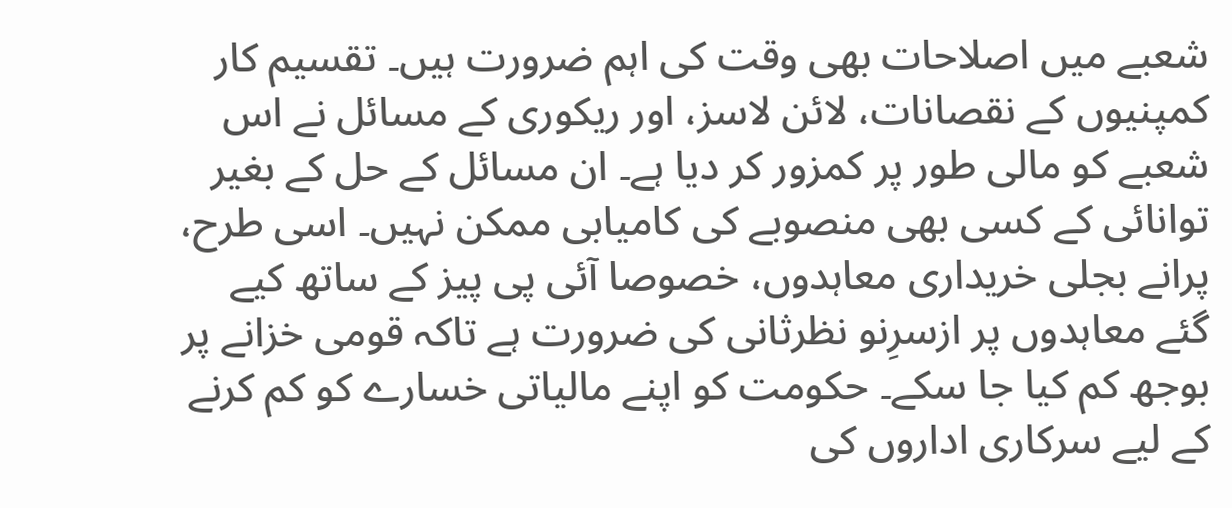شعبے میں اصلاحات بھی وقت کی اہم ضرورت ہیں۔ تقسیم کار کمپنیوں کے نقصانات، لائن لاسز، اور ریکوری کے مسائل نے اس شعبے کو مالی طور پر کمزور کر دیا ہے۔ ان مسائل کے حل کے بغیر توانائی کے کسی بھی منصوبے کی کامیابی ممکن نہیں۔ اسی طرح، پرانے بجلی خریداری معاہدوں، خصوصا آئی پی پیز کے ساتھ کیے گئے معاہدوں پر ازسرِنو نظرثانی کی ضرورت ہے تاکہ قومی خزانے پر بوجھ کم کیا جا سکے۔ حکومت کو اپنے مالیاتی خسارے کو کم کرنے کے لیے سرکاری اداروں کی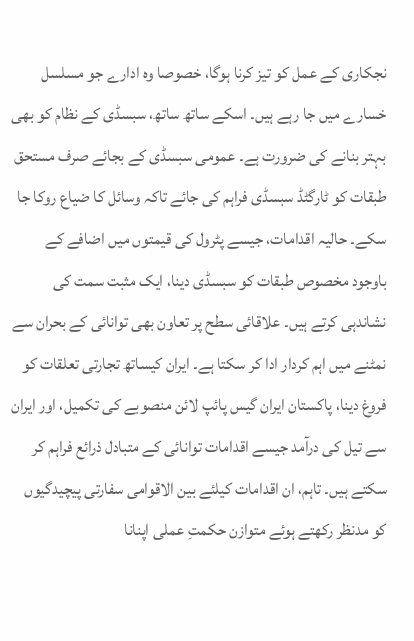نجکاری کے عمل کو تیز کرنا ہوگا، خصوصا وہ ادارے جو مسلسل خسارے میں جا رہے ہیں۔ اسکے ساتھ ساتھ، سبسڈی کے نظام کو بھی بہتر بنانے کی ضرورت ہے۔ عمومی سبسڈی کے بجائے صرف مستحق طبقات کو ٹارگٹڈ سبسڈی فراہم کی جائے تاکہ وسائل کا ضیاع روکا جا سکے۔ حالیہ اقدامات، جیسے پٹرول کی قیمتوں میں اضافے کے باوجود مخصوص طبقات کو سبسڈی دینا، ایک مثبت سمت کی نشاندہی کرتے ہیں۔ علاقائی سطح پر تعاون بھی توانائی کے بحران سے نمٹنے میں اہم کردار ادا کر سکتا ہے۔ ایران کیساتھ تجارتی تعلقات کو فروغ دینا، پاکستان ایران گیس پائپ لائن منصوبے کی تکمیل، اور ایران سے تیل کی درآمد جیسے اقدامات توانائی کے متبادل ذرائع فراہم کر سکتے ہیں۔ تاہم، ان اقدامات کیلئے بین الاقوامی سفارتی پیچیدگیوں کو مدنظر رکھتے ہوئے متوازن حکمتِ عملی اپنانا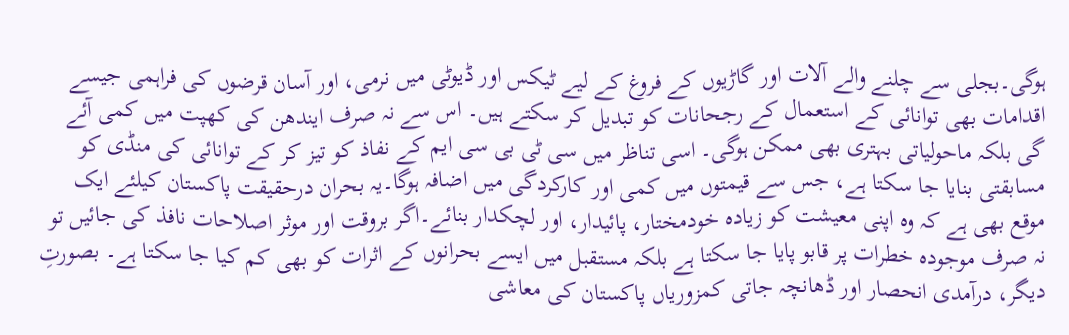ہوگی۔بجلی سے چلنے والے آلات اور گاڑیوں کے فروغ کے لیے ٹیکس اور ڈیوٹی میں نرمی، اور آسان قرضوں کی فراہمی جیسے اقدامات بھی توانائی کے استعمال کے رجحانات کو تبدیل کر سکتے ہیں۔ اس سے نہ صرف ایندھن کی کھپت میں کمی آئے گی بلکہ ماحولیاتی بہتری بھی ممکن ہوگی۔ اسی تناظر میں سی ٹی بی سی ایم کے نفاذ کو تیز کر کے توانائی کی منڈی کو مسابقتی بنایا جا سکتا ہے، جس سے قیمتوں میں کمی اور کارکردگی میں اضافہ ہوگا۔یہ بحران درحقیقت پاکستان کیلئے ایک موقع بھی ہے کہ وہ اپنی معیشت کو زیادہ خودمختار، پائیدار، اور لچکدار بنائے۔اگر بروقت اور موثر اصلاحات نافذ کی جائیں تو نہ صرف موجودہ خطرات پر قابو پایا جا سکتا ہے بلکہ مستقبل میں ایسے بحرانوں کے اثرات کو بھی کم کیا جا سکتا ہے۔ بصورتِ دیگر، درآمدی انحصار اور ڈھانچہ جاتی کمزوریاں پاکستان کی معاشی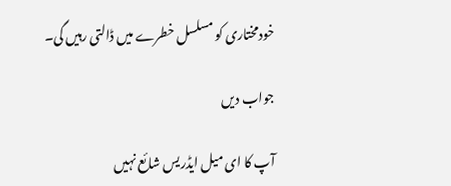خودمختاری کو مسلسل خطرے میں ڈالتی رہیں گی۔

جواب دیں

آپ کا ای میل ایڈریس شائع نہیں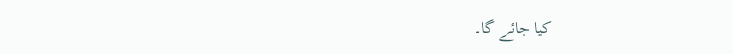کیا جائے گا۔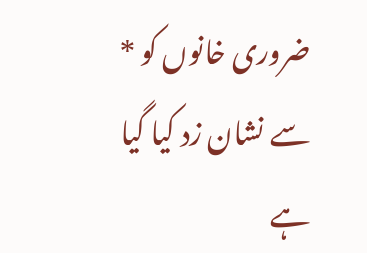ضروری خانوں کو * سے نشان زد کیا گیا ہے